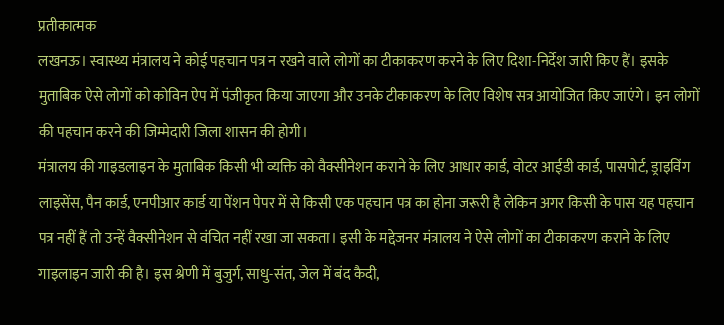प्रतीकात्मक
लखनऊ। स्वास्थ्य मंत्रालय ने कोई पहचान पत्र न रखने वाले लोगों का टीकाकरण करने के लिए दिशा-निर्देश जारी किए हैं। इसके मुताबिक ऐसे लोगों को कोविन ऐप में पंजीकृत किया जाएगा और उनके टीकाकरण के लिए विशेष सत्र आयोजित किए जाएंगे। इन लोगों की पहचान करने की जिम्मेदारी जिला शासन की होगी।
मंत्रालय की गाइडलाइन के मुताबिक किसी भी व्यक्ति को वैक्सीनेशन कराने के लिए आधार कार्ड, वोटर आईडी कार्ड, पासपोर्ट, ड्राइविंग लाइसेंस, पैन कार्ड, एनपीआर कार्ड या पेंशन पेपर में से किसी एक पहचान पत्र का होना जरूरी है लेकिन अगर किसी के पास यह पहचान पत्र नहीं हैं तो उन्हें वैक्सीनेशन से वंचित नहीं रखा जा सकता। इसी के मद्देजनर मंत्रालय ने ऐसे लोगों का टीकाकरण कराने के लिए गाइलाइन जारी की है। इस श्रेणी में बुजुर्ग, साधु-संत, जेल में बंद कैदी,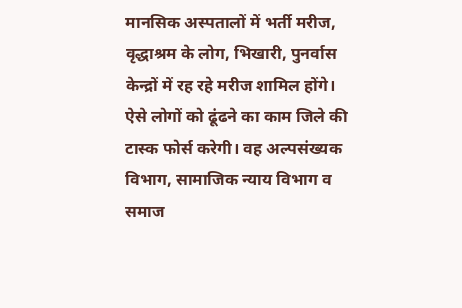मानसिक अस्पतालों में भर्ती मरीज, वृद्धाश्रम के लोग, भिखारी, पुनर्वास केन्द्रों में रह रहे मरीज शामिल होंगे।
ऐसे लोगों को ढूंढने का काम जिले की टास्क फोर्स करेगी। वह अल्पसंख्यक विभाग, सामाजिक न्याय विभाग व समाज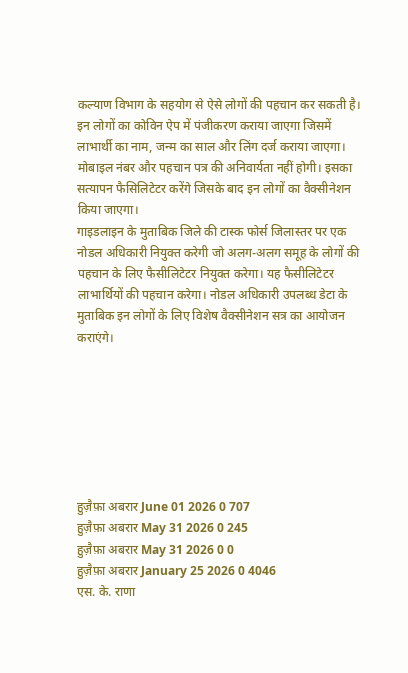कल्याण विभाग के सहयोग से ऐसे लोगों की पहचान कर सकती है। इन लोगों का कोविन ऐप में पंजीकरण कराया जाएगा जिसमें लाभार्थी का नाम, जन्म का साल और लिंग दर्ज कराया जाएगा। मोबाइल नंबर और पहचान पत्र की अनिवार्यता नहीं होगी। इसका सत्यापन फैसिलिटेटर करेंगे जिसके बाद इन लोगों का वैक्सीनेशन किया जाएगा।
गाइडलाइन के मुताबिक जिले की टास्क फोर्स जिलास्तर पर एक नोडल अधिकारी नियुक्त करेगी जो अलग-अलग समूह के लोगों की पहचान के लिए फैसीलिटेटर नियुक्त करेगा। यह फैसीलिटेटर लाभार्थियों की पहचान करेगा। नोडल अधिकारी उपलब्ध डेटा के मुताबिक इन लोगों के लिए विशेष वैक्सीनेशन सत्र का आयोजन कराएंगे।







हुज़ैफ़ा अबरार June 01 2026 0 707
हुज़ैफ़ा अबरार May 31 2026 0 245
हुज़ैफ़ा अबरार May 31 2026 0 0
हुज़ैफ़ा अबरार January 25 2026 0 4046
एस. के. राणा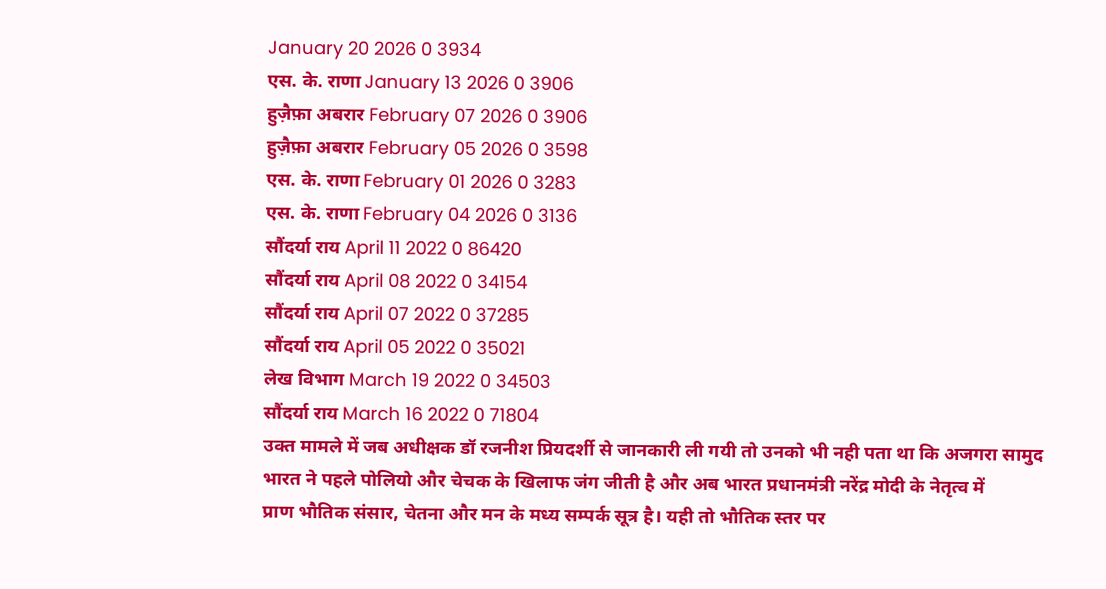January 20 2026 0 3934
एस. के. राणा January 13 2026 0 3906
हुज़ैफ़ा अबरार February 07 2026 0 3906
हुज़ैफ़ा अबरार February 05 2026 0 3598
एस. के. राणा February 01 2026 0 3283
एस. के. राणा February 04 2026 0 3136
सौंदर्या राय April 11 2022 0 86420
सौंदर्या राय April 08 2022 0 34154
सौंदर्या राय April 07 2022 0 37285
सौंदर्या राय April 05 2022 0 35021
लेख विभाग March 19 2022 0 34503
सौंदर्या राय March 16 2022 0 71804
उक्त मामले में जब अधीक्षक डॉ रजनीश प्रियदर्शी से जानकारी ली गयी तो उनको भी नही पता था कि अजगरा सामुद
भारत ने पहले पोलियो और चेचक के खिलाफ जंग जीती है और अब भारत प्रधानमंत्री नरेंद्र मोदी के नेतृत्व में
प्राण भौतिक संसार, चेतना और मन के मध्य सम्पर्क सूत्र है। यही तो भौतिक स्तर पर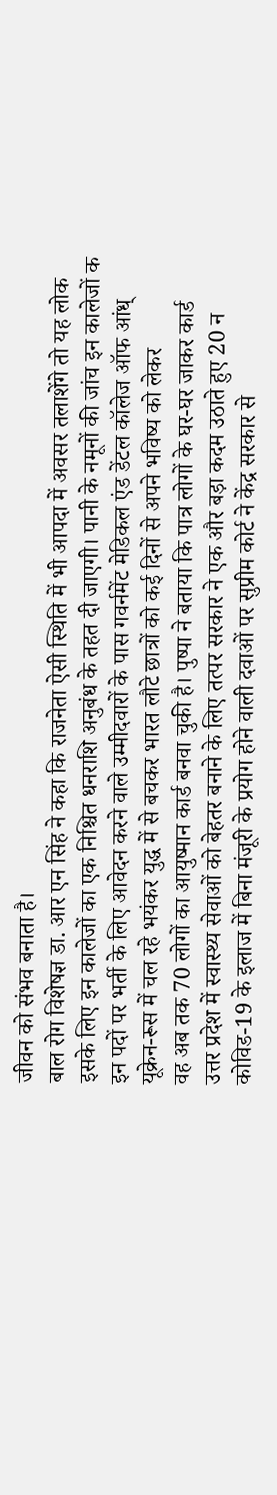जीवन को संभव बनाता है।
बाल रोग विशेषज्ञ डा. आर एन सिंह ने कहा कि राजनेता ऐसी स्थिति में भी आपदा में अवसर तलाशेंगे तो यह लोक
इसके लिए इन कालेजों का एक निश्चित धनराशि अनुबंध के तहत दी जाएगी। पानी के नमूनों की जांच इन कालेजों क
इन पदों पर भर्ती के लिए आवेदन करने वाले उम्मीदवारों के पास गवर्नमेंट मेडिकल एंड डेंटल कॉलेज ऑफ आंध्
यूक्रेन-रूस में चल रहे भयंकर युद्ध में से बचकर भारत लौटे छात्रों को कई दिनों से अपने भविष्य को लेकर
वह अब तक 70 लोगों का आयुष्मान कार्ड बनवा चुकी है। पुष्पा ने बताया कि पात्र लोगों के घर-घर जाकर कार्ड
उत्तर प्रदेश में स्वास्थ्य सेवाओं को बेहतर बनाने के लिए तत्पर सरकार ने एक और बड़ा कदम उठाते हुए 20 न
कोविड-19 के इलाज में बिना मंजूरी के प्रयोग होने वाली दवाओं पर सुप्रीम कोर्ट ने केंद्र सरकार से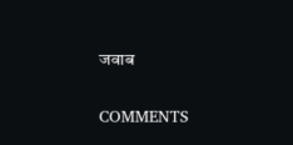जवाब

COMMENTS